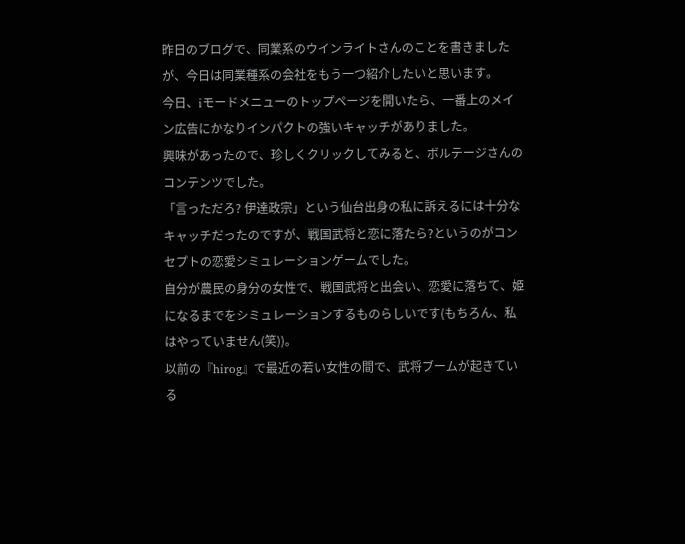昨日のブログで、同業系のウインライトさんのことを書きましたが、今日は同業種系の会社をもう一つ紹介したいと思います。
今日、iモードメニューのトップページを開いたら、一番上のメイン広告にかなりインパクトの強いキャッチがありました。
興味があったので、珍しくクリックしてみると、ボルテージさんのコンテンツでした。
「言っただろ? 伊達政宗」という仙台出身の私に訴えるには十分なキャッチだったのですが、戦国武将と恋に落たら?というのがコンセプトの恋愛シミュレーションゲームでした。
自分が農民の身分の女性で、戦国武将と出会い、恋愛に落ちて、姫になるまでをシミュレーションするものらしいです(もちろん、私はやっていません(笑))。
以前の『hirog』で最近の若い女性の間で、武将ブームが起きている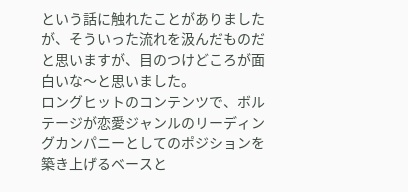という話に触れたことがありましたが、そういった流れを汲んだものだと思いますが、目のつけどころが面白いな〜と思いました。
ロングヒットのコンテンツで、ボルテージが恋愛ジャンルのリーディングカンパニーとしてのポジションを築き上げるベースと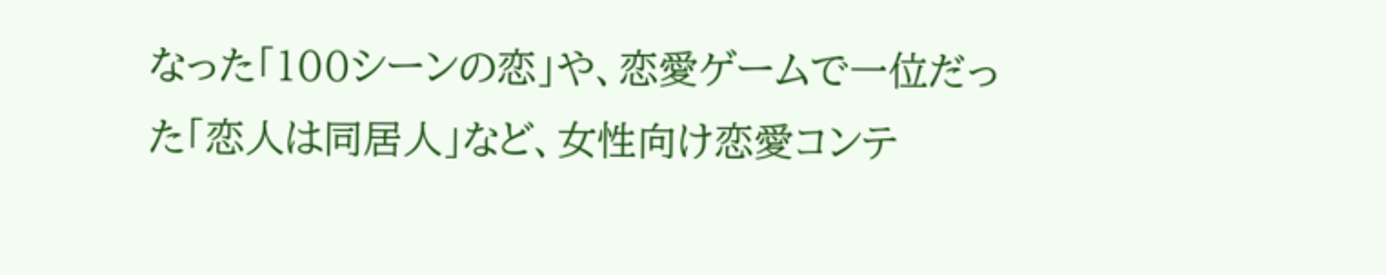なった「100シーンの恋」や、恋愛ゲームで一位だった「恋人は同居人」など、女性向け恋愛コンテ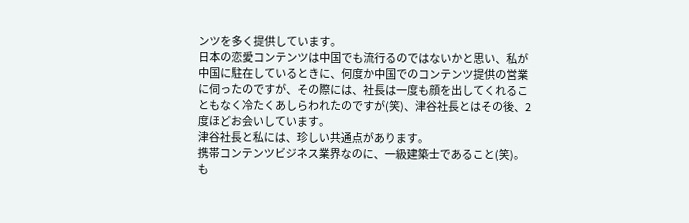ンツを多く提供しています。
日本の恋愛コンテンツは中国でも流行るのではないかと思い、私が中国に駐在しているときに、何度か中国でのコンテンツ提供の営業に伺ったのですが、その際には、社長は一度も顔を出してくれることもなく冷たくあしらわれたのですが(笑)、津谷社長とはその後、2度ほどお会いしています。
津谷社長と私には、珍しい共通点があります。
携帯コンテンツビジネス業界なのに、一級建築士であること(笑)。
も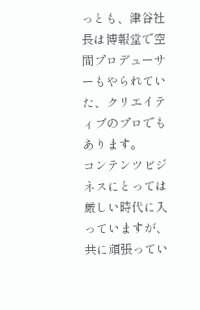っとも、津谷社長は博報堂で空間プロデューサーもやられていた、クリエイティブのプロでもあります。
コンテンツビジネスにとっては厳しい時代に入っていますが、共に頑張ってい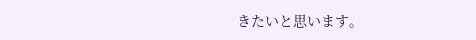きたいと思います。